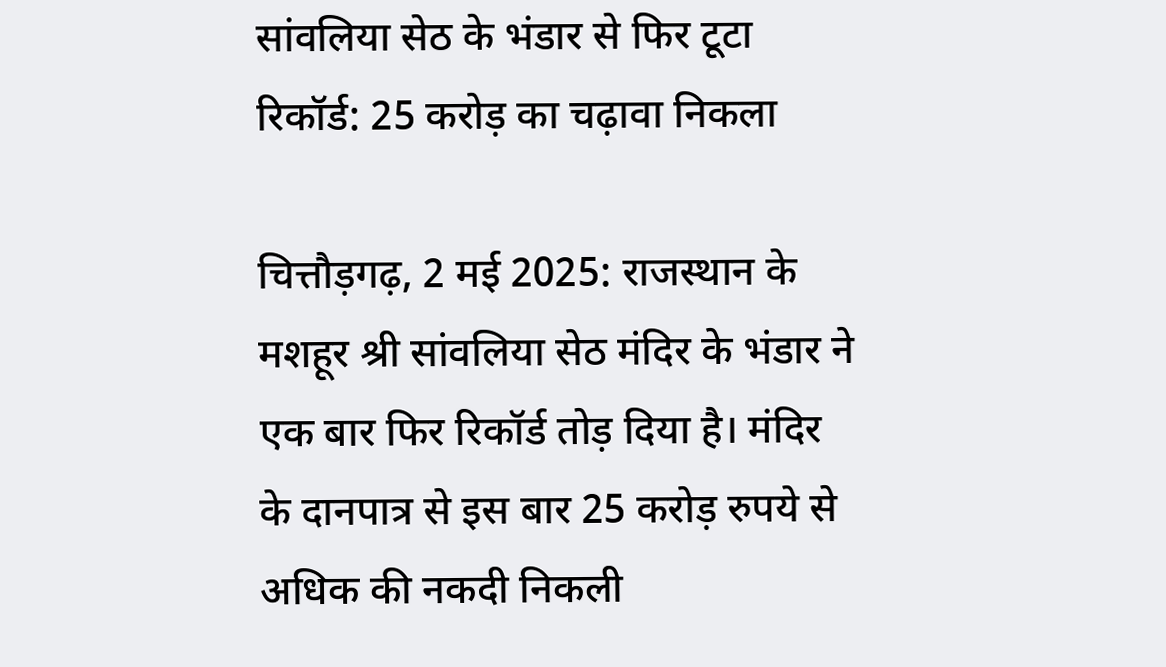सांवलिया सेठ के भंडार से फिर टूटा रिकॉर्ड: 25 करोड़ का चढ़ावा निकला

चित्तौड़गढ़, 2 मई 2025: राजस्थान के मशहूर श्री सांवलिया सेठ मंदिर के भंडार ने एक बार फिर रिकॉर्ड तोड़ दिया है। मंदिर के दानपात्र से इस बार 25 करोड़ रुपये से अधिक की नकदी निकली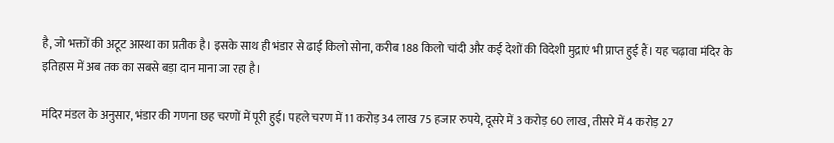है, जो भक्तों की अटूट आस्था का प्रतीक है। इसके साथ ही भंडार से ढाई किलो सोना, करीब 188 किलो चांदी और कई देशों की विदेशी मुद्राएं भी प्राप्त हुई हैं। यह चढ़ावा मंदिर के इतिहास में अब तक का सबसे बड़ा दान माना जा रहा है।

मंदिर मंडल के अनुसार, भंडार की गणना छह चरणों में पूरी हुई। पहले चरण में 11 करोड़ 34 लाख 75 हजार रुपये, दूसरे में 3 करोड़ 60 लाख, तीसरे में 4 करोड़ 27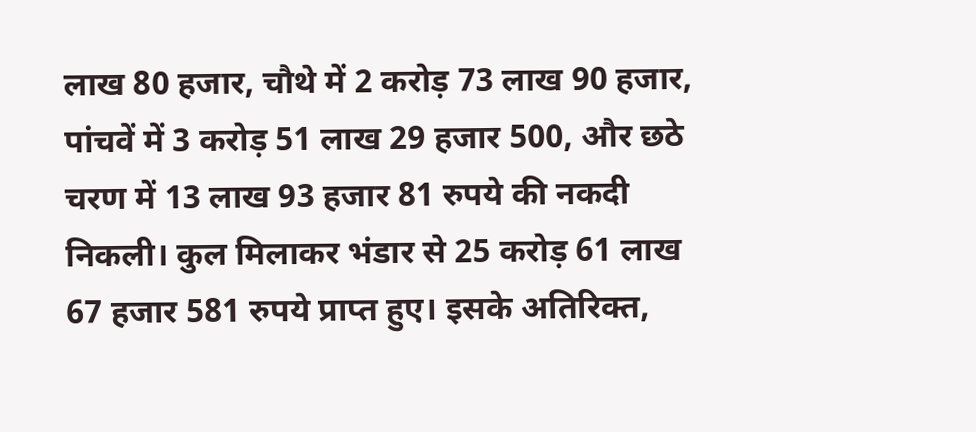लाख 80 हजार, चौथे में 2 करोड़ 73 लाख 90 हजार, पांचवें में 3 करोड़ 51 लाख 29 हजार 500, और छठे चरण में 13 लाख 93 हजार 81 रुपये की नकदी निकली। कुल मिलाकर भंडार से 25 करोड़ 61 लाख 67 हजार 581 रुपये प्राप्त हुए। इसके अतिरिक्त,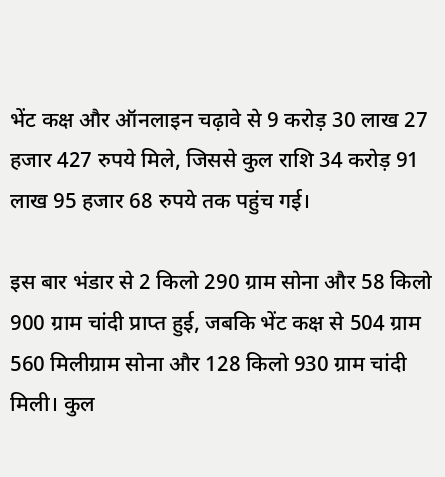भेंट कक्ष और ऑनलाइन चढ़ावे से 9 करोड़ 30 लाख 27 हजार 427 रुपये मिले, जिससे कुल राशि 34 करोड़ 91 लाख 95 हजार 68 रुपये तक पहुंच गई।

इस बार भंडार से 2 किलो 290 ग्राम सोना और 58 किलो 900 ग्राम चांदी प्राप्त हुई, जबकि भेंट कक्ष से 504 ग्राम 560 मिलीग्राम सोना और 128 किलो 930 ग्राम चांदी मिली। कुल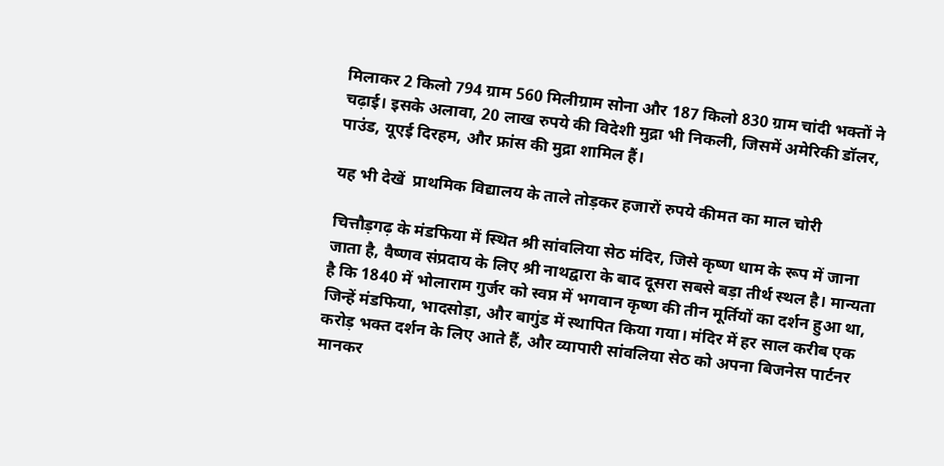मिलाकर 2 किलो 794 ग्राम 560 मिलीग्राम सोना और 187 किलो 830 ग्राम चांदी भक्तों ने चढ़ाई। इसके अलावा, 20 लाख रुपये की विदेशी मुद्रा भी निकली, जिसमें अमेरिकी डॉलर, पाउंड, यूएई दिरहम, और फ्रांस की मुद्रा शामिल हैं।

यह भी देखें  प्राथमिक विद्यालय के ताले तोड़कर हजारों रुपये कीमत का माल चोरी

चित्तौड़गढ़ के मंडफिया में स्थित श्री सांवलिया सेठ मंदिर, जिसे कृष्ण धाम के रूप में जाना जाता है, वैष्णव संप्रदाय के लिए श्री नाथद्वारा के बाद दूसरा सबसे बड़ा तीर्थ स्थल है। मान्यता है कि 1840 में भोलाराम गुर्जर को स्वप्न में भगवान कृष्ण की तीन मूर्तियों का दर्शन हुआ था, जिन्हें मंडफिया, भादसोड़ा, और बागुंड में स्थापित किया गया। मंदिर में हर साल करीब एक करोड़ भक्त दर्शन के लिए आते हैं, और व्यापारी सांवलिया सेठ को अपना बिजनेस पार्टनर मानकर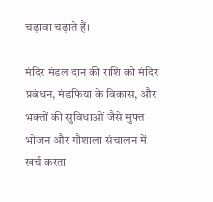चढ़ावा चढ़ाते हैं।

मंदिर मंडल दान की राशि को मंदिर प्रबंधन, मंडफिया के विकास, और भक्तों की सुविधाओं जैसे मुफ्त भोजन और गौशाला संचालन में खर्च करता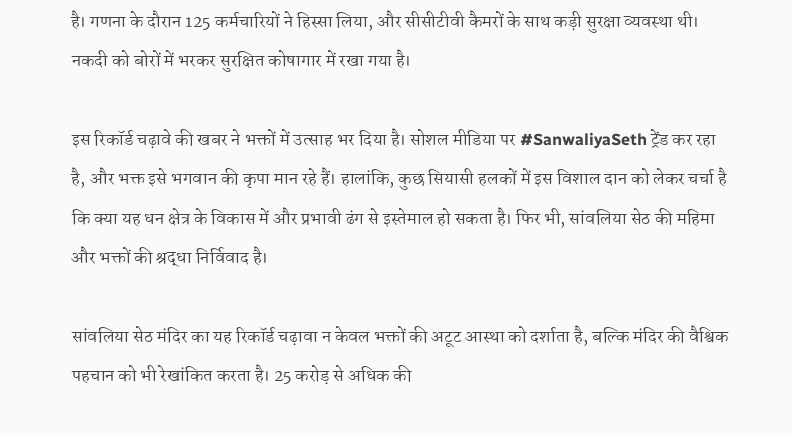है। गणना के दौरान 125 कर्मचारियों ने हिस्सा लिया, और सीसीटीवी कैमरों के साथ कड़ी सुरक्षा व्यवस्था थी। नकदी को बोरों में भरकर सुरक्षित कोषागार में रखा गया है।

इस रिकॉर्ड चढ़ावे की खबर ने भक्तों में उत्साह भर दिया है। सोशल मीडिया पर #SanwaliyaSeth ट्रेंड कर रहा है, और भक्त इसे भगवान की कृपा मान रहे हैं। हालांकि, कुछ सियासी हलकों में इस विशाल दान को लेकर चर्चा है कि क्या यह धन क्षेत्र के विकास में और प्रभावी ढंग से इस्तेमाल हो सकता है। फिर भी, सांवलिया सेठ की महिमा और भक्तों की श्रद्धा निर्विवाद है।

सांवलिया सेठ मंदिर का यह रिकॉर्ड चढ़ावा न केवल भक्तों की अटूट आस्था को दर्शाता है, बल्कि मंदिर की वैश्विक पहचान को भी रेखांकित करता है। 25 करोड़ से अधिक की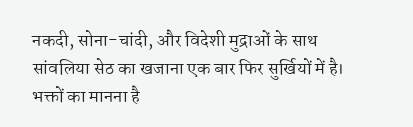नकदी, सोना-चांदी, और विदेशी मुद्राओं के साथ सांवलिया सेठ का खजाना एक बार फिर सुर्खियों में है। भक्तों का मानना है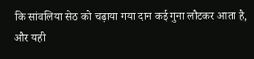कि सांवलिया सेठ को चढ़ाया गया दान कई गुना लौटकर आता है, और यही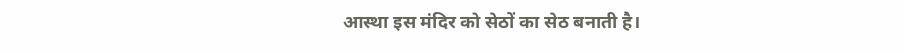आस्था इस मंदिर को सेठों का सेठ बनाती है।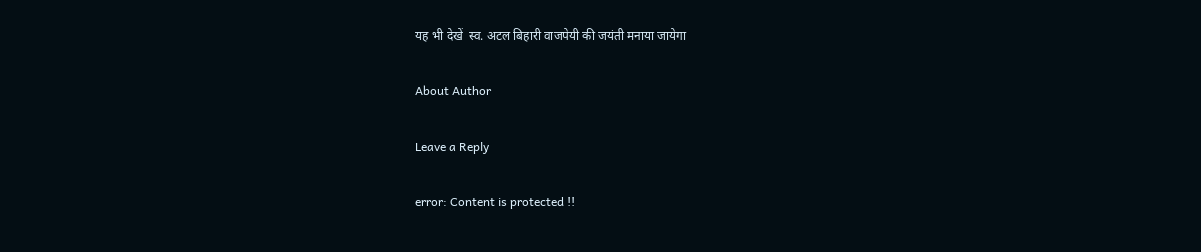यह भी देखें  स्व. अटल बिहारी वाजपेयी की जयंती मनाया जायेगा

About Author

Leave a Reply

error: Content is protected !!